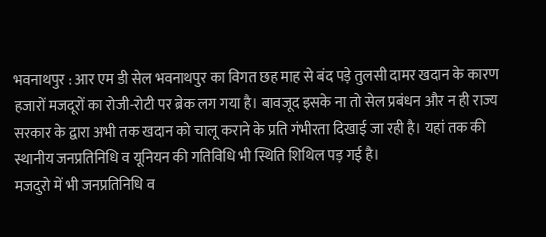भवनाथपुर : आर एम डी सेल भवनाथपुर का विगत छह माह से बंद पड़े तुलसी दामर खदान के कारण हजारों मजदूरों का रोजी-रोटी पर ब्रेक लग गया है। बावजूद इसके ना तो सेल प्रबंधन और न ही राज्य सरकार के द्वारा अभी तक खदान को चालू कराने के प्रति गंभीरता दिखाई जा रही है। यहां तक की स्थानीय जनप्रतिनिधि व यूनियन की गतिविधि भी स्थिति शिथिल पड़ गई है।
मजदुरो में भी जनप्रतिनिधि व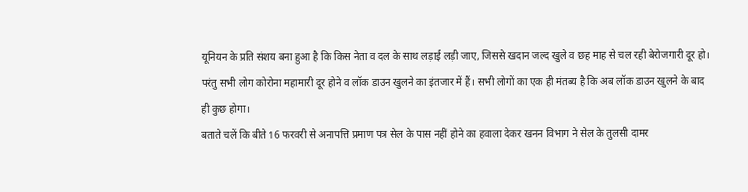यूनियन के प्रति संशय बना हुआ है कि किस नेता व दल के साथ लड़ाई लड़ी जाए, जिससे खदान जल्द खुले व छह माह से चल रही बेरोजगारी दूर हो। परंतु सभी लोग कोरोना महामारी दूर होने व लॉक डाउन खुलने का इंतजार में हैं। सभी लोगों का एक ही मंतब्य है कि अब लॉक डाउन खुलने के बाद ही कुछ होगा।
बताते चलें कि बीते 16 फरवरी से अनापत्ति प्रमाण पत्र सेल के पास नहीं होने का हवाला देकर खनन विभाग ने सेल के तुलसी दामर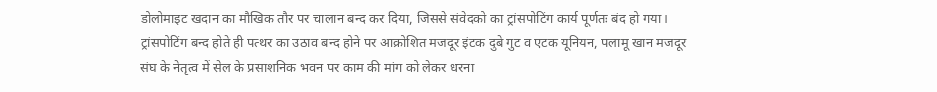डोलोमाइट खदान का मौखिक तौर पर चालान बन्द कर दिया, जिससे संवेदको का ट्रांसपोटिंग कार्य पूर्णतः बंद हो गया।
ट्रांसपोटिंग बन्द होते ही पत्थर का उठाव बन्द होने पर आक्रोशित मजदूर इंटक दुबे गुट व एटक यूनियन, पलामू खान मजदूर संघ के नेतृत्व में सेल के प्रसाशनिक भवन पर काम की मांग को लेकर धरना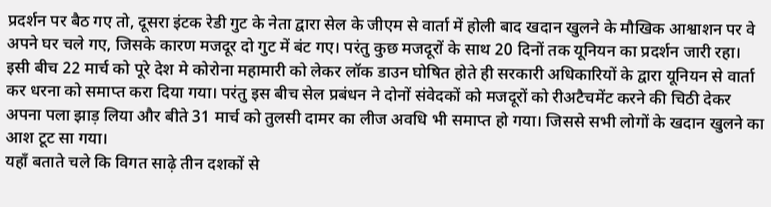प्रदर्शन पर बैठ गए तो, दूसरा इंटक रेडी गुट के नेता द्वारा सेल के जीएम से वार्ता में होली बाद खदान खुलने के मौखिक आश्वाशन पर वे अपने घर चले गए, जिसके कारण मजदूर दो गुट में बंट गए। परंतु कुछ मजदूरों के साथ 20 दिनों तक यूनियन का प्रदर्शन जारी रहा।
इसी बीच 22 मार्च को पूरे देश मे कोरोना महामारी को लेकर लॉक डाउन घोषित होते ही सरकारी अधिकारियों के द्वारा यूनियन से वार्ता कर धरना को समाप्त करा दिया गया। परंतु इस बीच सेल प्रबंधन ने दोनों संवेदकों को मजदूरों को रीअटैचमेंट करने की चिठी देकर अपना पला झाड़ लिया और बीते 31 मार्च को तुलसी दामर का लीज अवधि भी समाप्त हो गया। जिससे सभी लोगों के खदान खुलने का आश टूट सा गया।
यहाँ बताते चले कि विगत साढ़े तीन दशकों से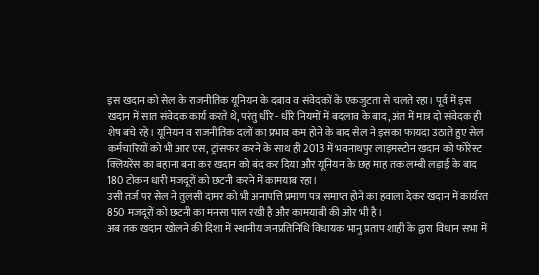इस खदान को सेल के राजनीतिक यूनियन के दबाव व संवेदकों के एकजुटता से चलते रहा। पूर्व में इस खदान में सात संवेदक कार्य करते थे, परंतु धीरे - धीरे नियमों में बदलाव के बाद, अंत में मात्र दो संवेदक ही शेष बचे रहे। यूनियन व राजनीतिक दलों का प्रभाव कम होने के बाद सेल ने इसका फायदा उठाते हुए सेल कर्मचारियों को भी आर एस, ट्रांसफर करने के साथ ही 2013 में भवनाथपुर लाइमस्टोन खदान को फोरेस्ट क्लियरेंस का बहाना बना कर खदान को बंद कर दिया और यूनियन के छह माह तक लम्बी लड़ाई के बाद 180 टोकन धारी मजदूरों को छटनी करने में कामयाब रहा।
उसी तर्ज पर सेल ने तुलसी दामर को भी अनापत्ति प्रमाण पत्र समाप्त होने का हवाला देकर खदान में कार्यरत 850 मजदूरों को छटनी का मनसा पाल रखी है और कामयाबी की ओर भी है।
अब तक खदान खोलने की दिशा में स्थानीय जनप्रतिनिधि विधायक भानु प्रताप शाही के द्वारा विधान सभा में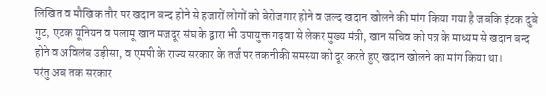लिखित व मौखिक तौर पर खदान बन्द होने से हजारों लोगों को बेरोजगार होने व जल्द खदान खोलने की मांग किया गया है जबकि इंटक दुबे गुट, एटक यूनियन व पलामू खान मजदूर संघ के द्वारा भी उपायुक्त गढ़वा से लेकर मुख्य मंत्री, खान सचिव को पत्र के माध्यम से खदान बन्द होने व अविलंब उड़ीसा, व एमपी के राज्य सरकार के तर्ज पर तकनीकी समस्या को दूर करते हुए खदान खोलने का मांग किया था।
परंतु अब तक सरकार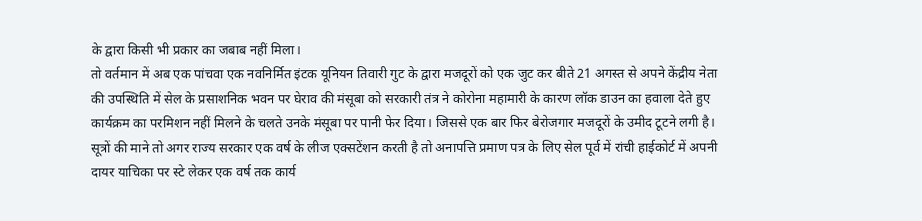के द्वारा किसी भी प्रकार का जबाब नहीं मिला।
तो वर्तमान में अब एक पांचवा एक नवनिर्मित इंटक यूनियन तिवारी गुट के द्वारा मजदूरों को एक जुट कर बीते 21 अगस्त से अपने केंद्रीय नेता की उपस्थिति में सेल के प्रसाशनिक भवन पर घेराव की मंसूबा को सरकारी तंत्र ने कोरोना महामारी के कारण लॉक डाउन का हवाला देते हुए कार्यक्रम का परमिशन नहीं मिलने के चलते उनके मंसूबा पर पानी फेर दिया। जिससे एक बार फिर बेरोजगार मजदूरों के उमीद टूटने लगी है।
सूत्रों की माने तो अगर राज्य सरकार एक वर्ष के लीज एक्सटेंशन करती है तो अनापत्ति प्रमाण पत्र के लिए सेल पूर्व में रांची हाईकोर्ट में अपनी दायर याचिका पर स्टे लेकर एक वर्ष तक कार्य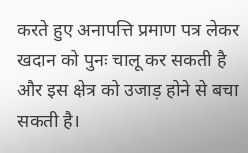करते हुए अनापत्ति प्रमाण पत्र लेकर खदान को पुनः चालू कर सकती है और इस क्षेत्र को उजाड़ होने से बचा सकती है।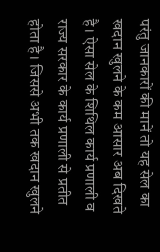परंतु जानकारों की मानें तो यह सेल का खदान खुलने के कम आसार अब दिखते है। ऐसा सेल के शिथिल कार्य प्रणाली व राज्य सरकार के कार्य प्रणाली से प्रतीत होता है। जिससे अभी तक खदान खुलने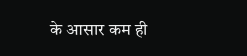के आसार कम ही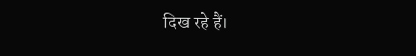दिख रहे हैं।